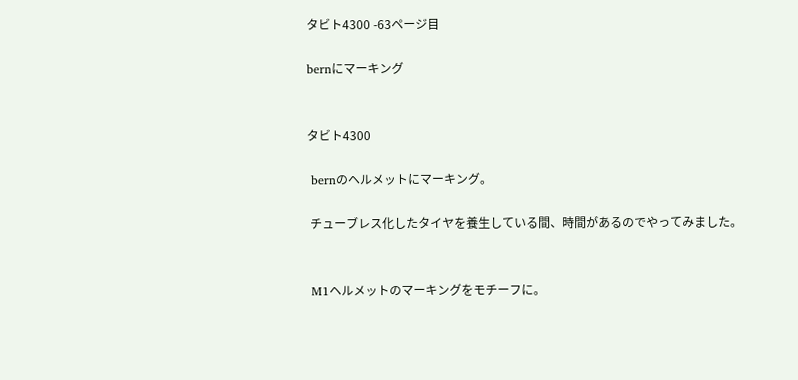タビト4300 -63ページ目

bernにマーキング


タビト4300

 bernのヘルメットにマーキング。

 チューブレス化したタイヤを養生している間、時間があるのでやってみました。


 M1ヘルメットのマーキングをモチーフに。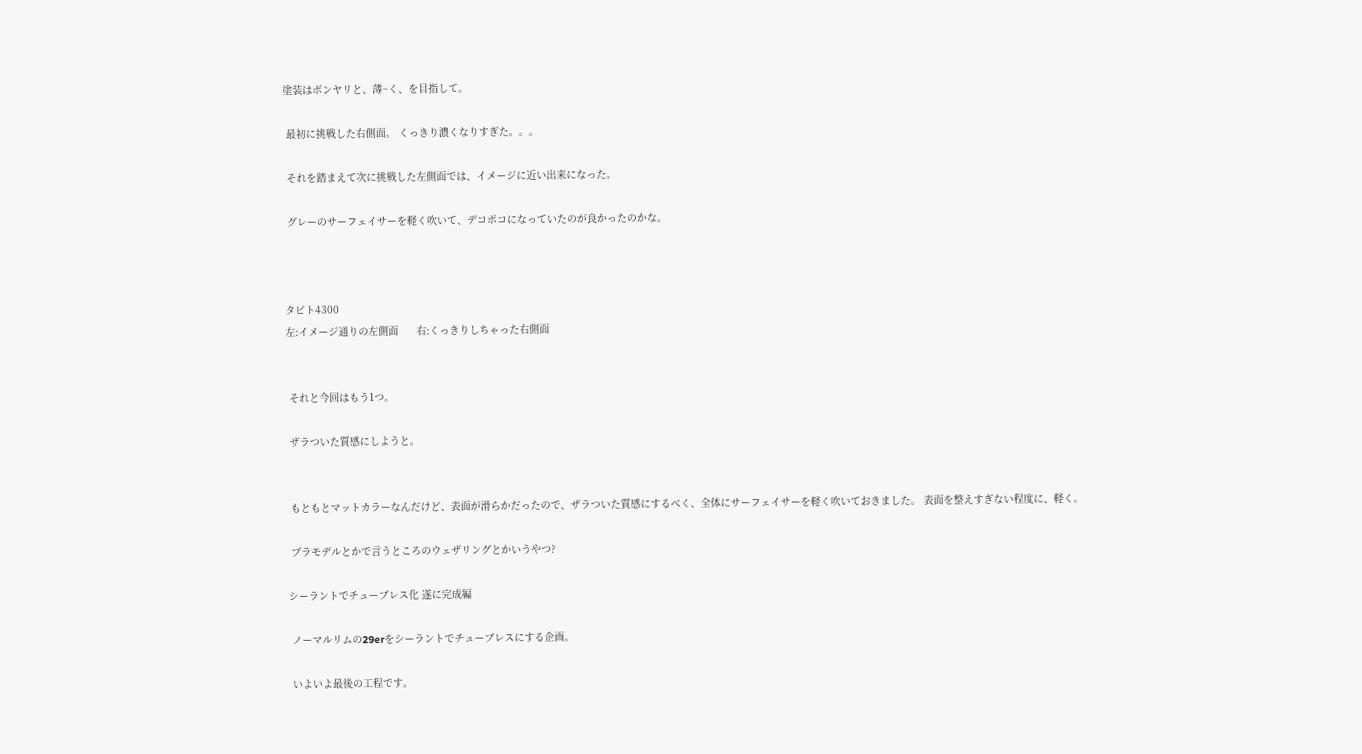塗装はボンヤリと、薄~く、を目指して。

 最初に挑戦した右側面。 くっきり濃くなりすぎた。。。

 それを踏まえて次に挑戦した左側面では、イメージに近い出来になった。

 グレーのサーフェイサーを軽く吹いて、デコボコになっていたのが良かったのかな。



タビト4300
左:イメージ通りの左側面      右:くっきりしちゃった右側面


 それと今回はもう1つ。

 ザラついた質感にしようと。


 もともとマットカラーなんだけど、表面が滑らかだったので、ザラついた質感にするべく、全体にサーフェイサーを軽く吹いておきました。 表面を整えすぎない程度に、軽く。

 プラモデルとかで言うところのウェザリングとかいうやつ?

シーラントでチューブレス化 遂に完成編

 ノーマルリムの29erをシーラントでチューブレスにする企画。

 いよいよ最後の工程です。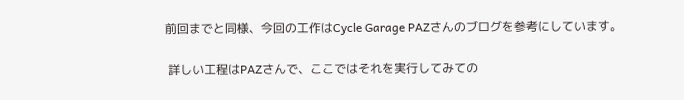前回までと同様、今回の工作はCycle Garage PAZさんのブログを参考にしています。

 詳しい工程はPAZさんで、ここではそれを実行してみての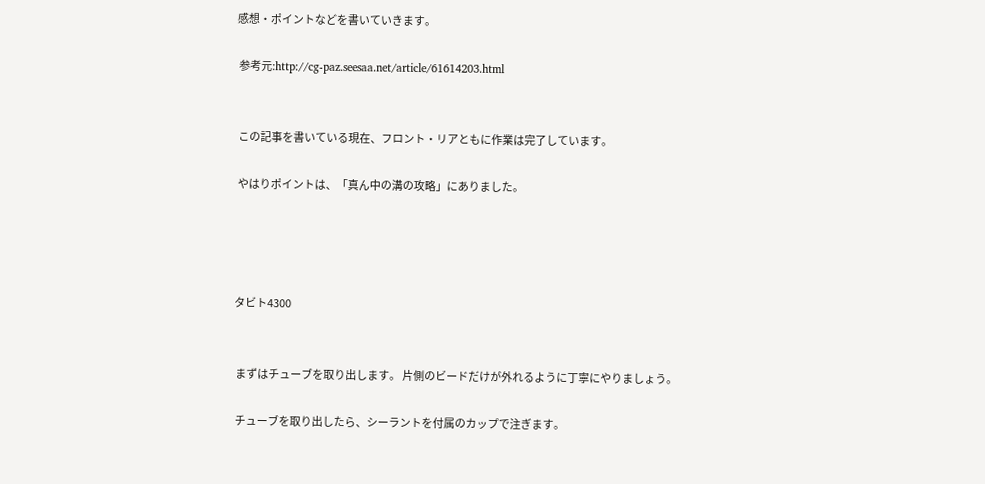感想・ポイントなどを書いていきます。

 参考元:http://cg-paz.seesaa.net/article/61614203.html


 この記事を書いている現在、フロント・リアともに作業は完了しています。

 やはりポイントは、「真ん中の溝の攻略」にありました。




タビト4300


 まずはチューブを取り出します。 片側のビードだけが外れるように丁寧にやりましょう。

 チューブを取り出したら、シーラントを付属のカップで注ぎます。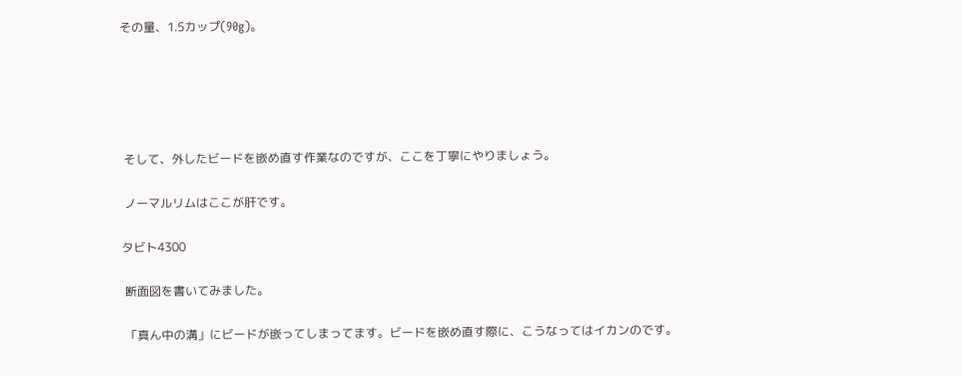その量、1.5カップ(90g)。





 そして、外したビードを嵌め直す作業なのですが、ここを丁寧にやりましょう。

 ノーマルリムはここが肝です。

タビト4300

 断面図を書いてみました。

 「真ん中の溝」にビードが嵌ってしまってます。ビードを嵌め直す際に、こうなってはイカンのです。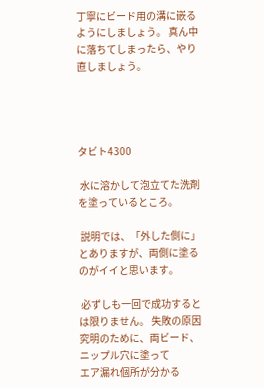丁寧にビード用の溝に嵌るようにしましょう。 真ん中に落ちてしまったら、やり直しましょう。




タビト4300

 水に溶かして泡立てた洗剤を塗っているところ。

 説明では、「外した側に」とありますが、両側に塗るのがイイと思います。

 必ずしも一回で成功するとは限りません。 失敗の原因究明のために、両ビード、ニップル穴に塗って
エア漏れ個所が分かる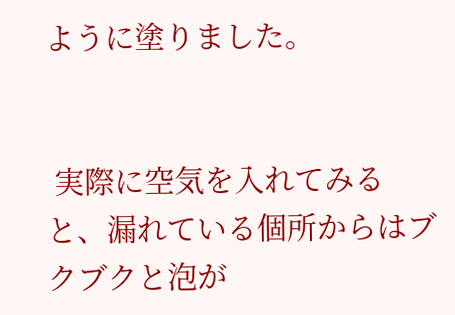ように塗りました。


 実際に空気を入れてみると、漏れている個所からはブクブクと泡が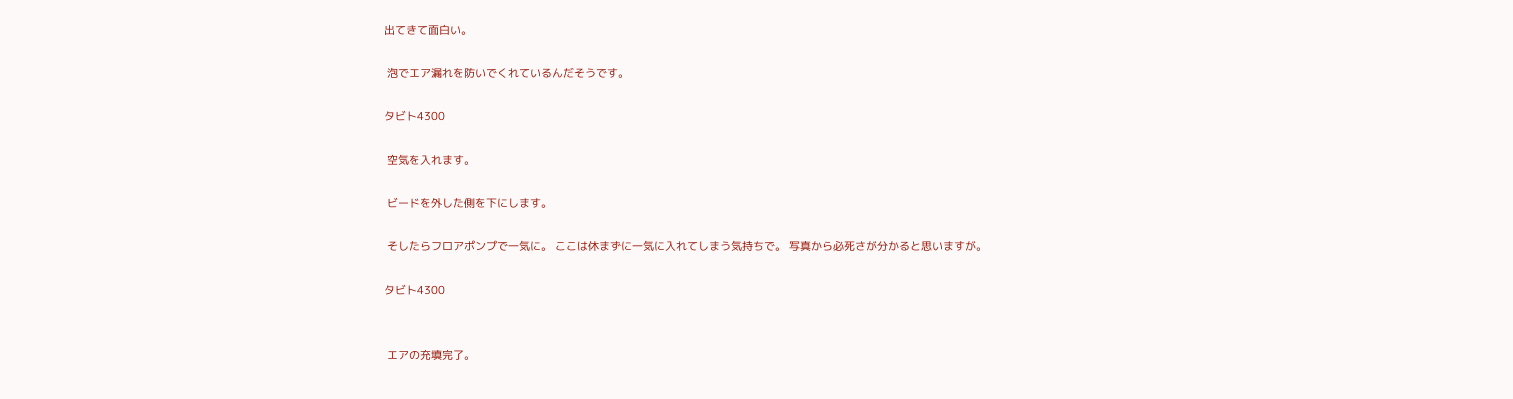出てきて面白い。

 泡でエア漏れを防いでくれているんだそうです。

タビト4300

 空気を入れます。

 ビードを外した側を下にします。

 そしたらフロアポンプで一気に。 ここは休まずに一気に入れてしまう気持ちで。 写真から必死さが分かると思いますが。

タビト4300


 エアの充填完了。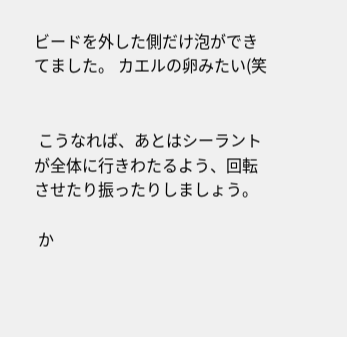ビードを外した側だけ泡ができてました。 カエルの卵みたい(笑


 こうなれば、あとはシーラントが全体に行きわたるよう、回転させたり振ったりしましょう。

 か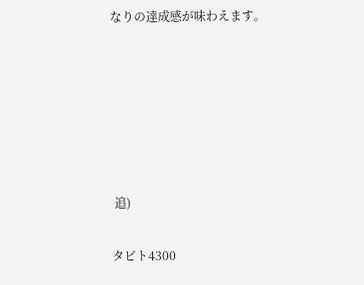なりの達成感が味わえます。






 追)

タビト4300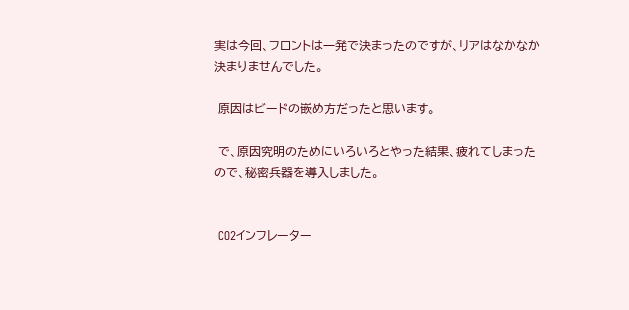実は今回、フロントは一発で決まったのですが、リアはなかなか決まりませんでした。

 原因はビードの嵌め方だったと思います。

 で、原因究明のためにいろいろとやった結果、疲れてしまったので、秘密兵器を導入しました。


 CO2インフレーター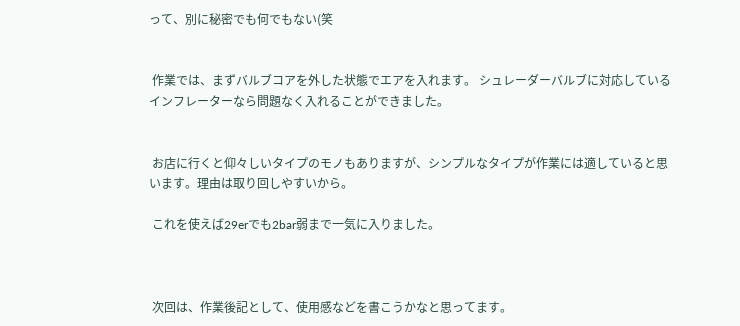って、別に秘密でも何でもない(笑


 作業では、まずバルブコアを外した状態でエアを入れます。 シュレーダーバルブに対応しているインフレーターなら問題なく入れることができました。


 お店に行くと仰々しいタイプのモノもありますが、シンプルなタイプが作業には適していると思います。理由は取り回しやすいから。

 これを使えば29erでも2bar弱まで一気に入りました。



 次回は、作業後記として、使用感などを書こうかなと思ってます。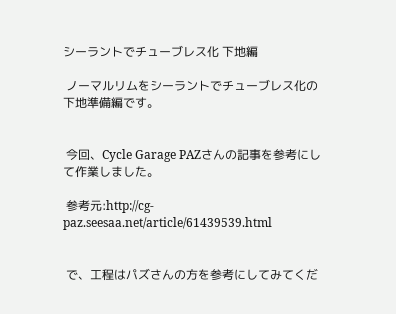シーラントでチューブレス化 下地編

 ノーマルリムをシーラントでチューブレス化の下地準備編です。


 今回、Cycle Garage PAZさんの記事を参考にして作業しました。

 参考元:http://cg-paz.seesaa.net/article/61439539.html


 で、工程はパズさんの方を参考にしてみてくだ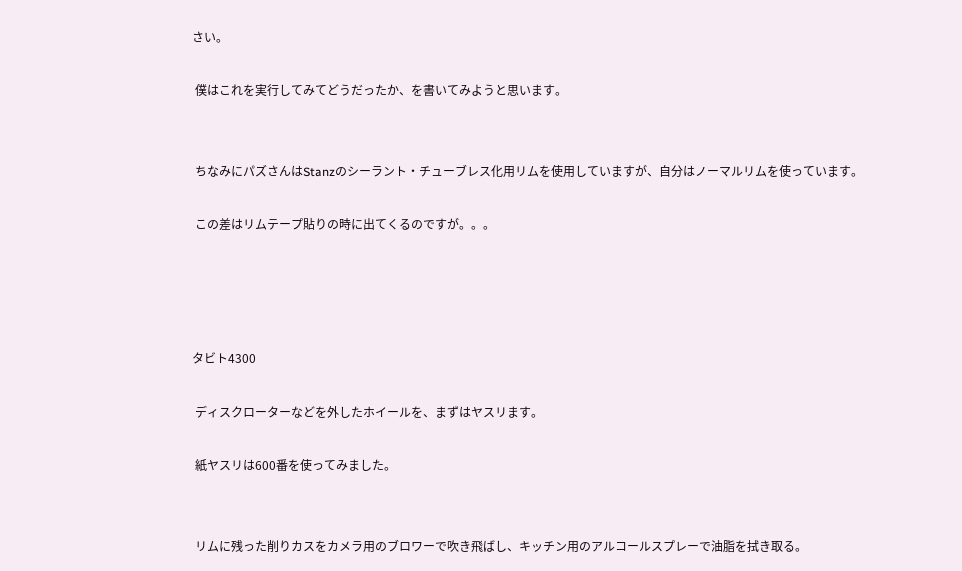さい。

 僕はこれを実行してみてどうだったか、を書いてみようと思います。


 ちなみにパズさんはStanzのシーラント・チューブレス化用リムを使用していますが、自分はノーマルリムを使っています。

 この差はリムテープ貼りの時に出てくるのですが。。。




タビト4300

 ディスクローターなどを外したホイールを、まずはヤスリます。

 紙ヤスリは600番を使ってみました。


 リムに残った削りカスをカメラ用のブロワーで吹き飛ばし、キッチン用のアルコールスプレーで油脂を拭き取る。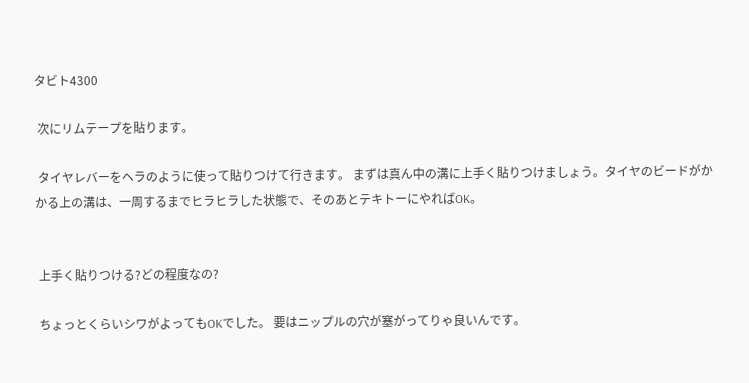タビト4300

 次にリムテープを貼ります。

 タイヤレバーをヘラのように使って貼りつけて行きます。 まずは真ん中の溝に上手く貼りつけましょう。タイヤのビードがかかる上の溝は、一周するまでヒラヒラした状態で、そのあとテキトーにやればOK。


 上手く貼りつける?どの程度なの?

 ちょっとくらいシワがよってもOKでした。 要はニップルの穴が塞がってりゃ良いんです。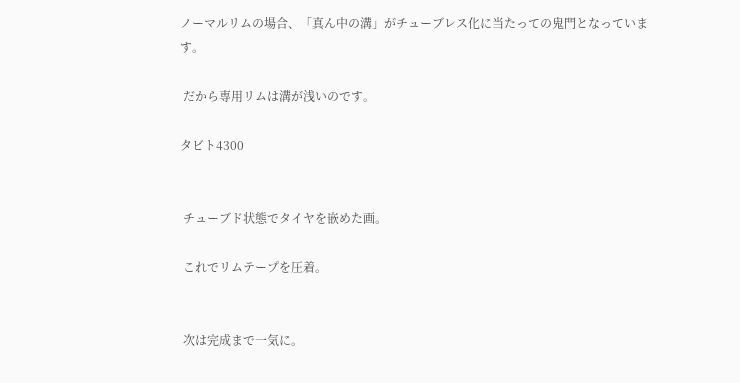ノーマルリムの場合、「真ん中の溝」がチューブレス化に当たっての鬼門となっています。

 だから専用リムは溝が浅いのです。

タビト4300


 チューブド状態でタイヤを嵌めた画。

 これでリムテープを圧着。


 次は完成まで一気に。